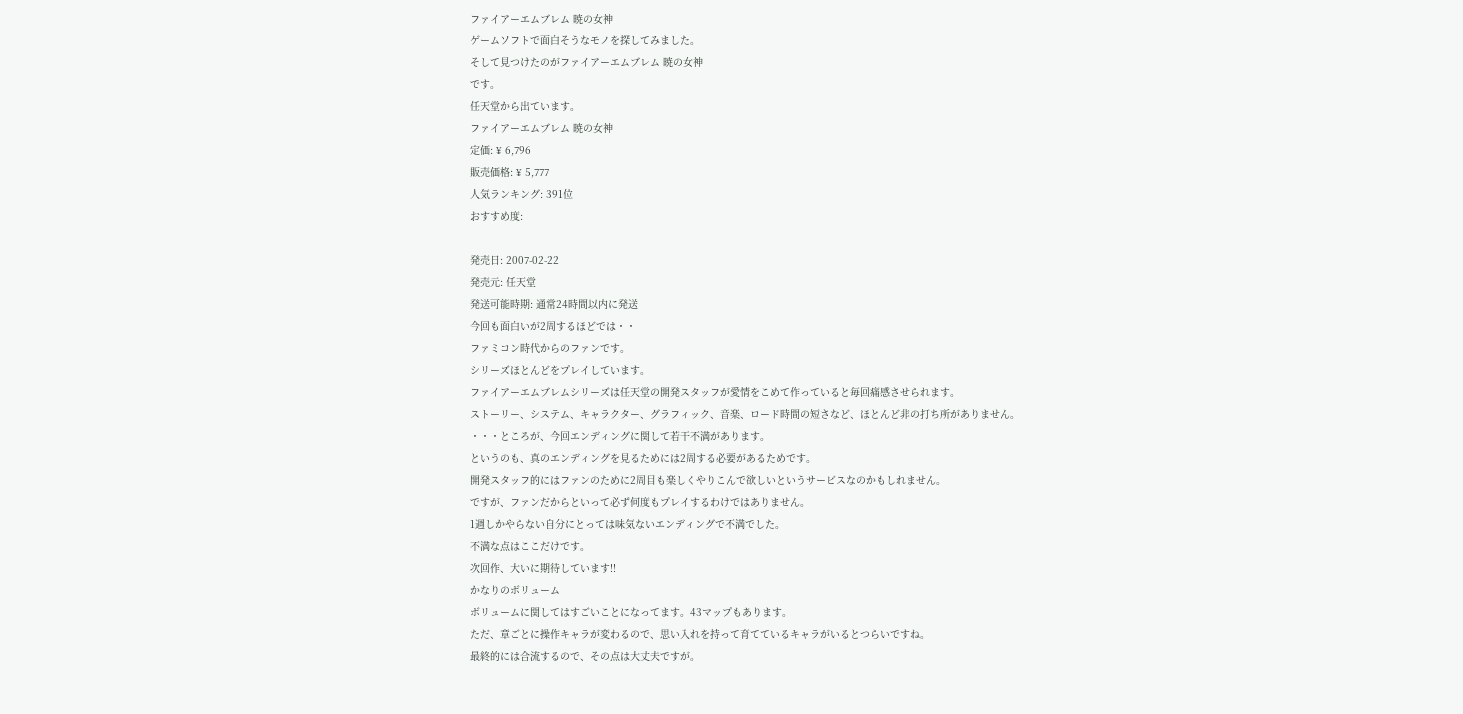ファイアーエムブレム 暁の女神
ゲームソフトで面白そうなモノを探してみました。
そして見つけたのがファイアーエムブレム 暁の女神
です。
任天堂から出ています。
ファイアーエムブレム 暁の女神
定価: ¥ 6,796
販売価格: ¥ 5,777
人気ランキング: 391位
おすすめ度:

発売日: 2007-02-22
発売元: 任天堂
発送可能時期: 通常24時間以内に発送
今回も面白いが2周するほどでは・・
ファミコン時代からのファンです。
シリーズほとんどをプレイしています。
ファイアーエムブレムシリーズは任天堂の開発スタッフが愛情をこめて作っていると毎回痛感させられます。
ストーリー、システム、キャラクター、グラフィック、音楽、ロード時間の短さなど、ほとんど非の打ち所がありません。
・・・ところが、今回エンディングに関して若干不満があります。
というのも、真のエンディングを見るためには2周する必要があるためです。
開発スタッフ的にはファンのために2周目も楽しくやりこんで欲しいというサービスなのかもしれません。
ですが、ファンだからといって必ず何度もプレイするわけではありません。
1週しかやらない自分にとっては味気ないエンディングで不満でした。
不満な点はここだけです。
次回作、大いに期待しています!!
かなりのボリューム
ボリュームに関してはすごいことになってます。43マップもあります。
ただ、章ごとに操作キャラが変わるので、思い入れを持って育てているキャラがいるとつらいですね。
最終的には合流するので、その点は大丈夫ですが。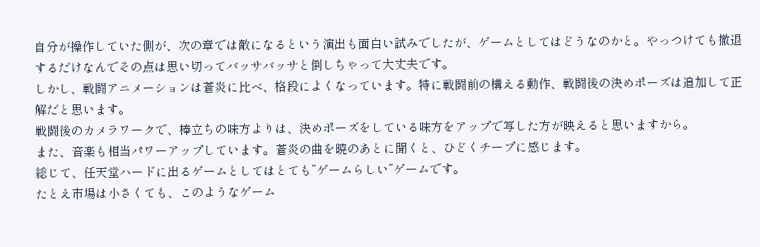自分が操作していた側が、次の章では敵になるという演出も面白い試みでしたが、ゲームとしてはどうなのかと。やっつけても撤退するだけなんでその点は思い切ってバッサバッサと倒しちゃって大丈夫です。
しかし、戦闘アニメーションは蒼炎に比べ、格段によくなっています。特に戦闘前の構える動作、戦闘後の決めポーズは追加して正解だと思います。
戦闘後のカメラワークで、棒立ちの味方よりは、決めポーズをしている味方をアップで写した方が映えると思いますから。
また、音楽も相当パワーアップしています。蒼炎の曲を暁のあとに聞くと、ひどくチープに感じます。
総じて、任天堂ハードに出るゲームとしてはとても”ゲームらしい”ゲームです。
たとえ市場は小さくても、このようなゲーム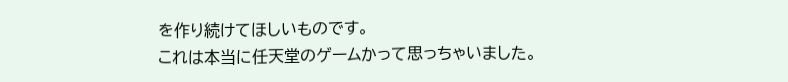を作り続けてほしいものです。
これは本当に任天堂のゲームかって思っちゃいました。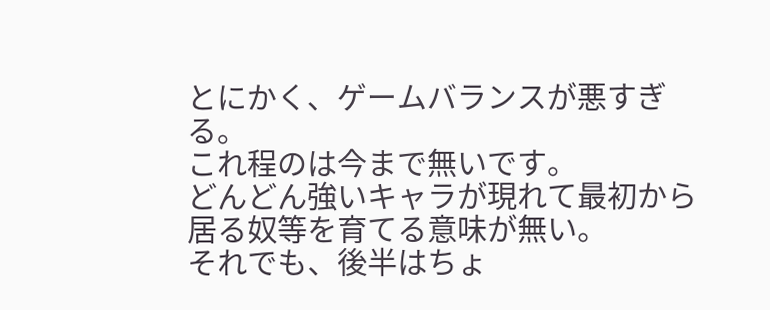とにかく、ゲームバランスが悪すぎる。
これ程のは今まで無いです。
どんどん強いキャラが現れて最初から居る奴等を育てる意味が無い。
それでも、後半はちょ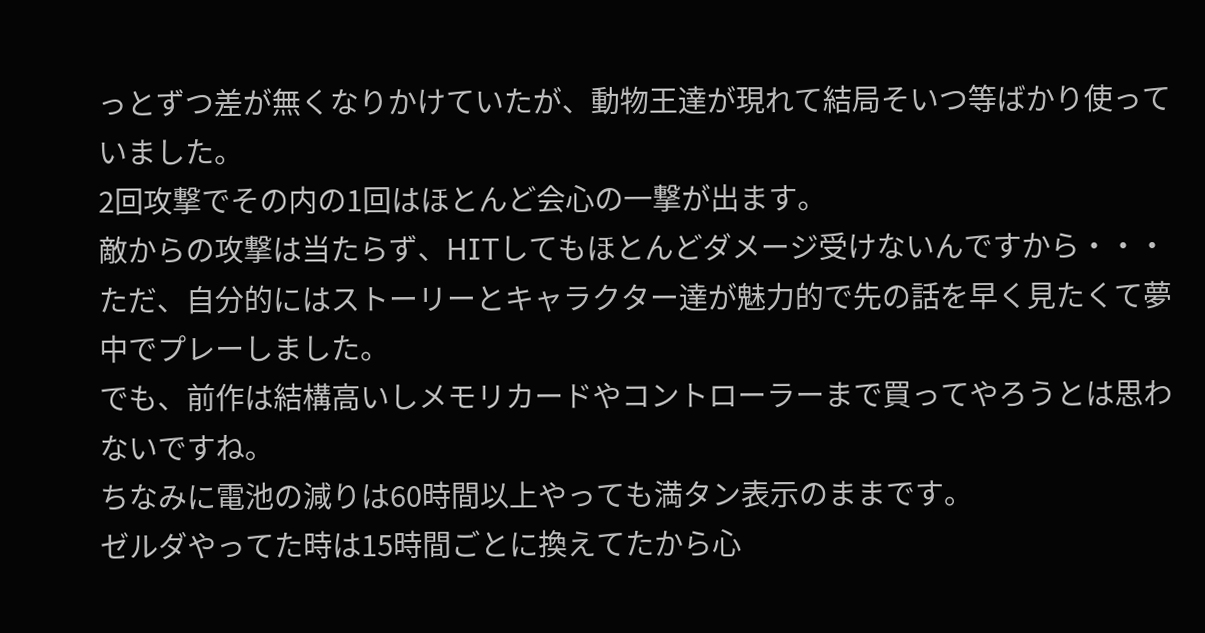っとずつ差が無くなりかけていたが、動物王達が現れて結局そいつ等ばかり使っていました。
2回攻撃でその内の1回はほとんど会心の一撃が出ます。
敵からの攻撃は当たらず、HITしてもほとんどダメージ受けないんですから・・・
ただ、自分的にはストーリーとキャラクター達が魅力的で先の話を早く見たくて夢中でプレーしました。
でも、前作は結構高いしメモリカードやコントローラーまで買ってやろうとは思わないですね。
ちなみに電池の減りは60時間以上やっても満タン表示のままです。
ゼルダやってた時は15時間ごとに換えてたから心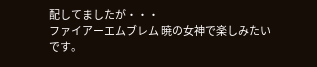配してましたが・・・
ファイアーエムブレム 暁の女神で楽しみたいです。